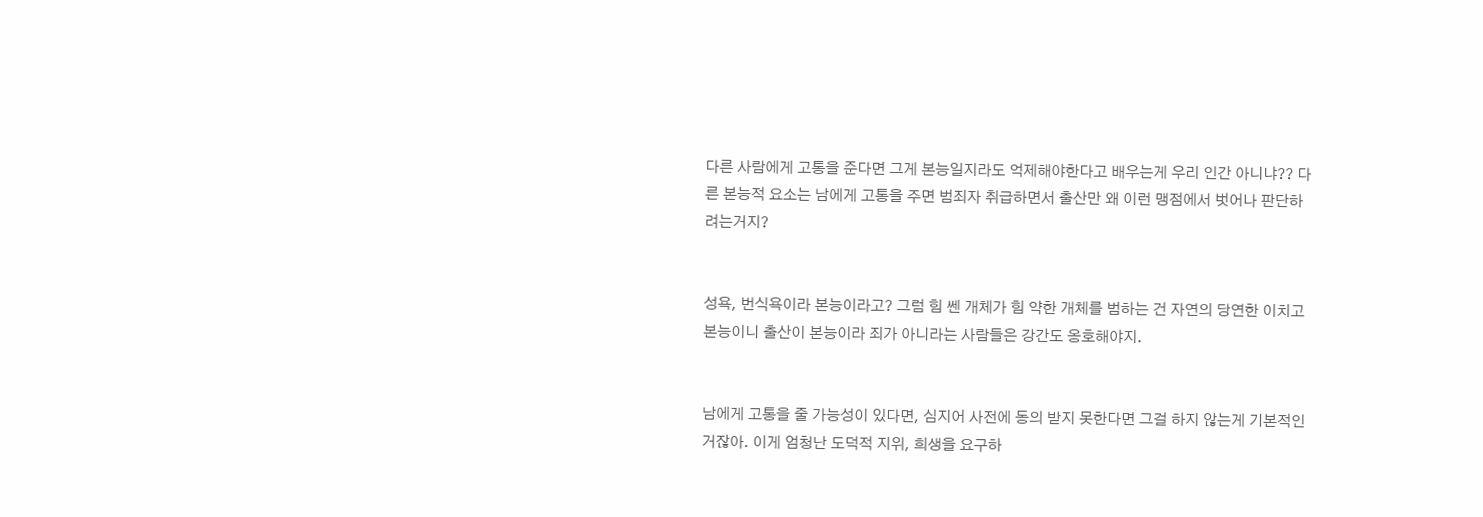다른 사람에게 고통을 준다면 그게 본능일지라도 억제해야한다고 배우는게 우리 인간 아니냐?? 다른 본능적 요소는 남에게 고통을 주면 범죄자 취급하면서 출산만 왜 이런 맹점에서 벗어나 판단하려는거지?


성욕, 번식욕이라 본능이라고? 그럼 힘 쎈 개체가 힘 약한 개체를 범하는 건 자연의 당연한 이치고 본능이니 출산이 본능이라 죄가 아니라는 사람들은 강간도 옹호해야지.


남에게 고통을 줄 가능성이 있다면, 심지어 사전에 동의 받지 못한다면 그걸 하지 않는게 기본적인거잖아. 이게 엄청난 도덕적 지위, 희생을 요구하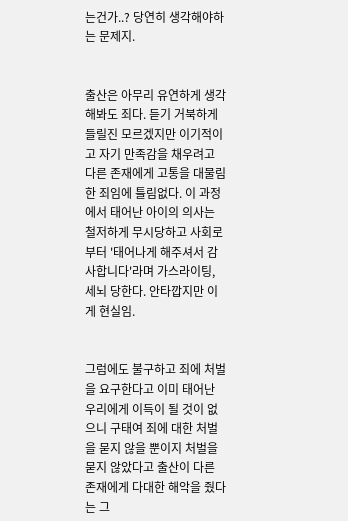는건가..? 당연히 생각해야하는 문제지.


출산은 아무리 유연하게 생각해봐도 죄다. 듣기 거북하게 들릴진 모르겠지만 이기적이고 자기 만족감을 채우려고 다른 존재에게 고통을 대물림한 죄임에 틀림없다. 이 과정에서 태어난 아이의 의사는 철저하게 무시당하고 사회로부터 '태어나게 해주셔서 감사합니다'라며 가스라이팅, 세뇌 당한다. 안타깝지만 이게 현실임.


그럼에도 불구하고 죄에 처벌을 요구한다고 이미 태어난 우리에게 이득이 될 것이 없으니 구태여 죄에 대한 처벌을 묻지 않을 뿐이지 처벌을 묻지 않았다고 출산이 다른 존재에게 다대한 해악을 줬다는 그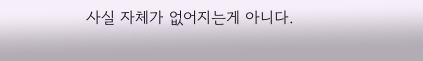사실 자체가 없어지는게 아니다.